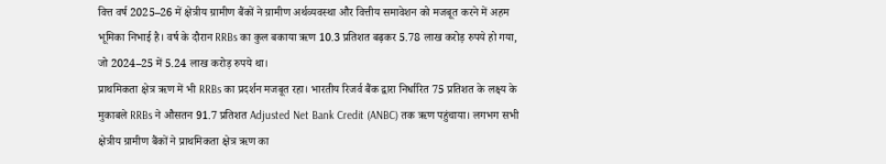वित्त वर्ष 2025–26 में क्षेत्रीय ग्रामीण बैंकों ने ग्रामीण अर्थव्यवस्था और वित्तीय समावेशन को मजबूत करने में अहम भूमिका निभाई है। वर्ष के दौरान RRBs का कुल बकाया ऋण 10.3 प्रतिशत बढ़कर 5.78 लाख करोड़ रुपये हो गया, जो 2024–25 में 5.24 लाख करोड़ रुपये था।
प्राथमिकता क्षेत्र ऋण में भी RRBs का प्रदर्शन मजबूत रहा। भारतीय रिजर्व बैंक द्वारा निर्धारित 75 प्रतिशत के लक्ष्य के मुकाबले RRBs ने औसतन 91.7 प्रतिशत Adjusted Net Bank Credit (ANBC) तक ऋण पहुंचाया। लगभग सभी क्षेत्रीय ग्रामीण बैंकों ने प्राथमिकता क्षेत्र ऋण का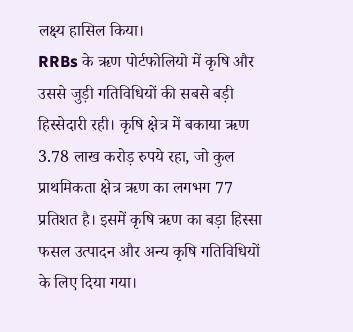लक्ष्य हासिल किया।
RRBs के ऋण पोर्टफोलियो में कृषि और उससे जुड़ी गतिविधियों की सबसे बड़ी हिस्सेदारी रही। कृषि क्षेत्र में बकाया ऋण 3.78 लाख करोड़ रुपये रहा, जो कुल प्राथमिकता क्षेत्र ऋण का लगभग 77 प्रतिशत है। इसमें कृषि ऋण का बड़ा हिस्सा फसल उत्पादन और अन्य कृषि गतिविधियों के लिए दिया गया।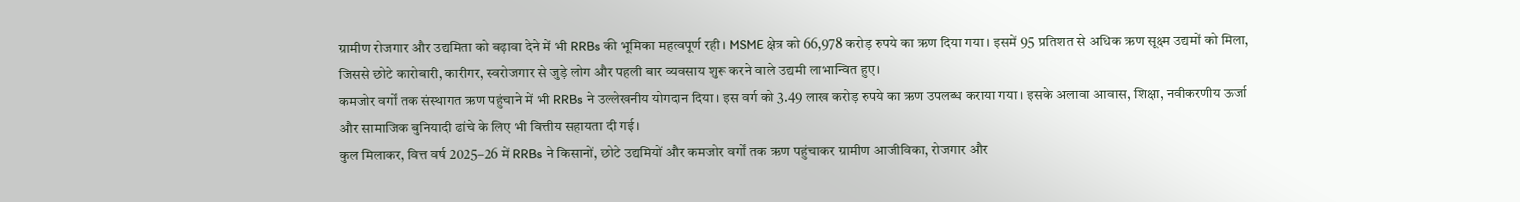ग्रामीण रोजगार और उद्यमिता को बढ़ावा देने में भी RRBs की भूमिका महत्वपूर्ण रही। MSME क्षेत्र को 66,978 करोड़ रुपये का ऋण दिया गया। इसमें 95 प्रतिशत से अधिक ऋण सूक्ष्म उद्यमों को मिला, जिससे छोटे कारोबारी, कारीगर, स्वरोजगार से जुड़े लोग और पहली बार व्यवसाय शुरू करने वाले उद्यमी लाभान्वित हुए।
कमजोर वर्गों तक संस्थागत ऋण पहुंचाने में भी RRBs ने उल्लेखनीय योगदान दिया। इस वर्ग को 3.49 लाख करोड़ रुपये का ऋण उपलब्ध कराया गया। इसके अलावा आवास, शिक्षा, नवीकरणीय ऊर्जा और सामाजिक बुनियादी ढांचे के लिए भी वित्तीय सहायता दी गई।
कुल मिलाकर, वित्त वर्ष 2025–26 में RRBs ने किसानों, छोटे उद्यमियों और कमजोर वर्गों तक ऋण पहुंचाकर ग्रामीण आजीविका, रोजगार और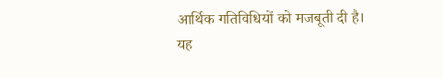आर्थिक गतिविधियों को मजबूती दी है। यह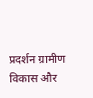प्रदर्शन ग्रामीण विकास और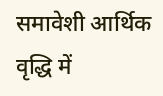समावेशी आर्थिक वृद्धि में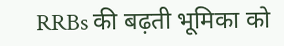RRBs की बढ़ती भूमिका को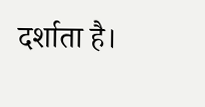दर्शाता है।